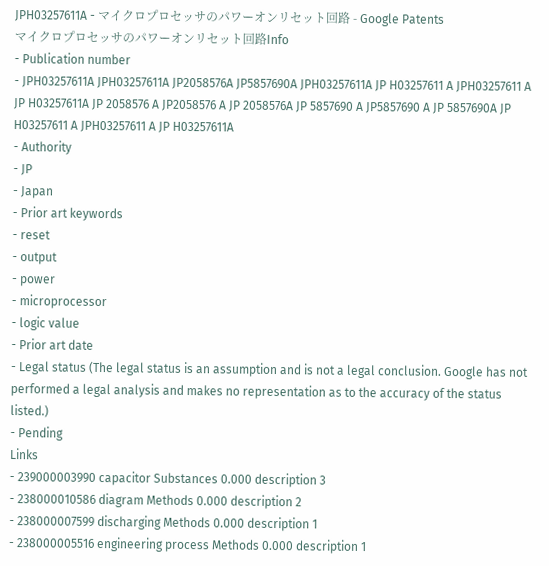JPH03257611A - マイクロプロセッサのパワーオンリセット回路 - Google Patents
マイクロプロセッサのパワーオンリセット回路Info
- Publication number
- JPH03257611A JPH03257611A JP2058576A JP5857690A JPH03257611A JP H03257611 A JPH03257611 A JP H03257611A JP 2058576 A JP2058576 A JP 2058576A JP 5857690 A JP5857690 A JP 5857690A JP H03257611 A JPH03257611 A JP H03257611A
- Authority
- JP
- Japan
- Prior art keywords
- reset
- output
- power
- microprocessor
- logic value
- Prior art date
- Legal status (The legal status is an assumption and is not a legal conclusion. Google has not performed a legal analysis and makes no representation as to the accuracy of the status listed.)
- Pending
Links
- 239000003990 capacitor Substances 0.000 description 3
- 238000010586 diagram Methods 0.000 description 2
- 238000007599 discharging Methods 0.000 description 1
- 238000005516 engineering process Methods 0.000 description 1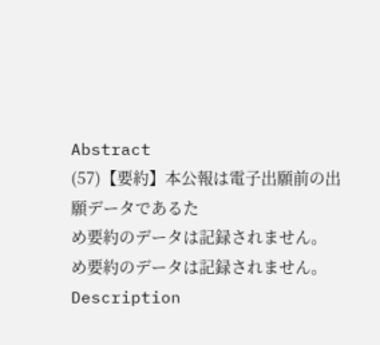Abstract
(57)【要約】本公報は電子出願前の出願データであるた
め要約のデータは記録されません。
め要約のデータは記録されません。
Description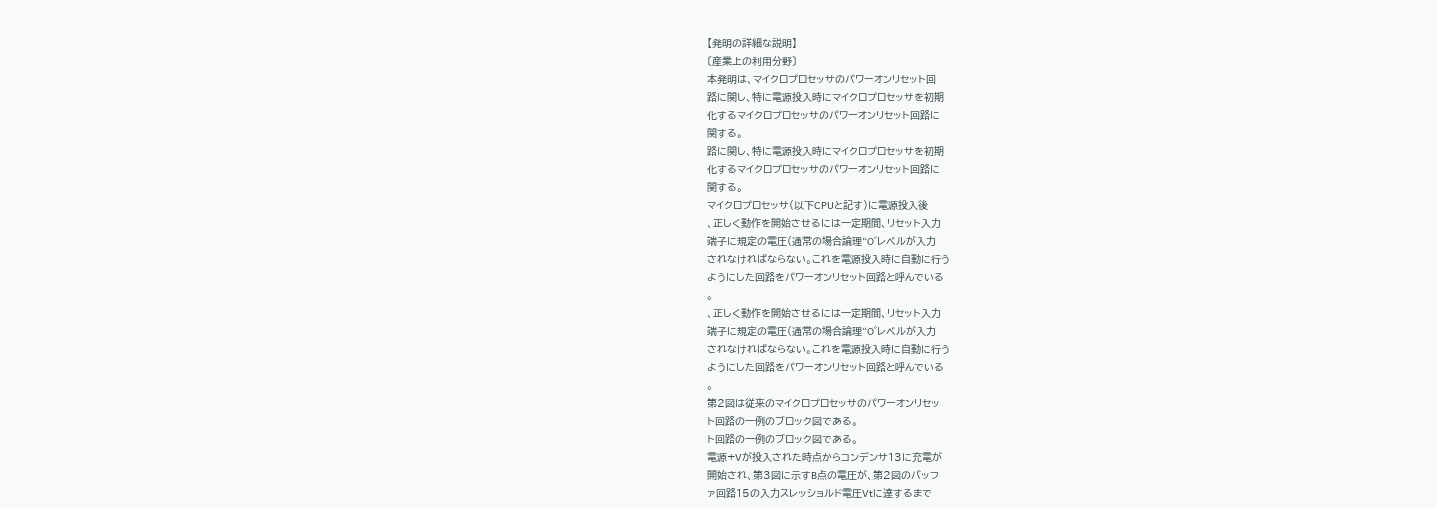【発明の詳細な説明】
〔産業上の利用分野〕
本発明は、マイクロプロセッサのパワーオンリセット回
路に関し、特に電源投入時にマイクロプロセッサを初期
化するマイクロプロセッサのパワーオンリセット回路に
関する。
路に関し、特に電源投入時にマイクロプロセッサを初期
化するマイクロプロセッサのパワーオンリセット回路に
関する。
マイクロプロセッサ(以下CPUと記す)に電源投入後
、正しく動作を開始させるには一定期間、リセット入力
端子に規定の電圧(通常の場合論理“O゛レベルが入力
されなければならない。これを電源投入時に自動に行う
ようにした回路をパワーオンリセット回路と呼んでいる
。
、正しく動作を開始させるには一定期間、リセット入力
端子に規定の電圧(通常の場合論理“O゛レベルが入力
されなければならない。これを電源投入時に自動に行う
ようにした回路をパワーオンリセット回路と呼んでいる
。
第2図は従来のマイクロプロセッサのパワーオンリセッ
ト回路の一例のブロック図である。
ト回路の一例のブロック図である。
電源+Vが投入された時点からコンデンサ13に充電が
開始され、第3図に示すB点の電圧が、第2図のバッフ
ァ回路15の入力スレッショルド電圧Vtに達するまで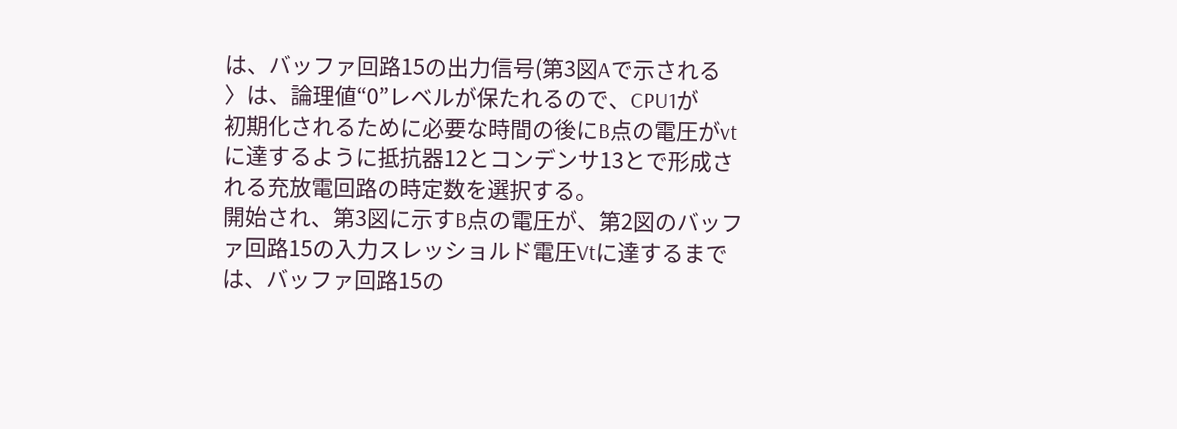は、バッファ回路15の出力信号(第3図Aで示される
〉は、論理値“0”レベルが保たれるので、CPU1が
初期化されるために必要な時間の後にB点の電圧がvt
に達するように抵抗器12とコンデンサ13とで形成さ
れる充放電回路の時定数を選択する。
開始され、第3図に示すB点の電圧が、第2図のバッフ
ァ回路15の入力スレッショルド電圧Vtに達するまで
は、バッファ回路15の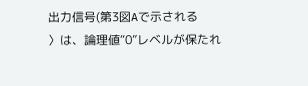出力信号(第3図Aで示される
〉は、論理値“0”レベルが保たれ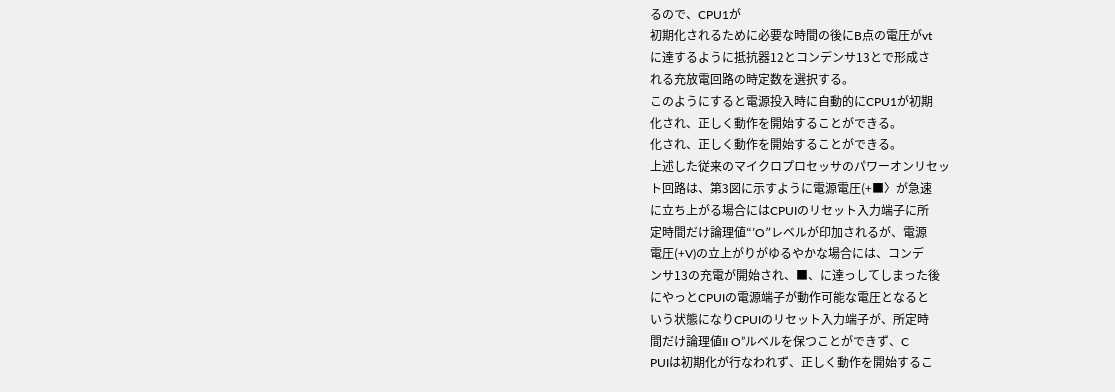るので、CPU1が
初期化されるために必要な時間の後にB点の電圧がvt
に達するように抵抗器12とコンデンサ13とで形成さ
れる充放電回路の時定数を選択する。
このようにすると電源投入時に自動的にCPU1が初期
化され、正しく動作を開始することができる。
化され、正しく動作を開始することができる。
上述した従来のマイクロプロセッサのパワーオンリセッ
ト回路は、第3図に示すように電源電圧(+■〉が急速
に立ち上がる場合にはCPUIのリセット入力端子に所
定時間だけ論理値“′O″レベルが印加されるが、電源
電圧(+V)の立上がりがゆるやかな場合には、コンデ
ンサ13の充電が開始され、■、に達っしてしまった後
にやっとCPUIの電源端子が動作可能な電圧となると
いう状態になりCPUIのリセット入力端子が、所定時
間だけ論理値II O”ルベルを保つことができず、C
PUIは初期化が行なわれず、正しく動作を開始するこ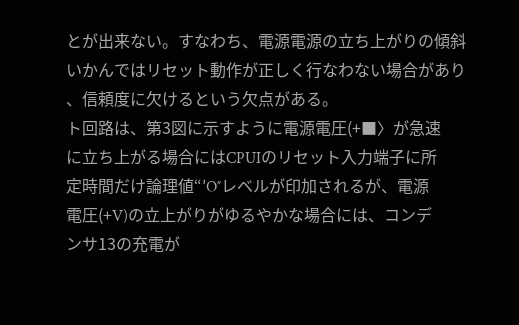とが出来ない。すなわち、電源電源の立ち上がりの傾斜
いかんではリセット動作が正しく行なわない場合があり
、信頼度に欠けるという欠点がある。
ト回路は、第3図に示すように電源電圧(+■〉が急速
に立ち上がる場合にはCPUIのリセット入力端子に所
定時間だけ論理値“′O″レベルが印加されるが、電源
電圧(+V)の立上がりがゆるやかな場合には、コンデ
ンサ13の充電が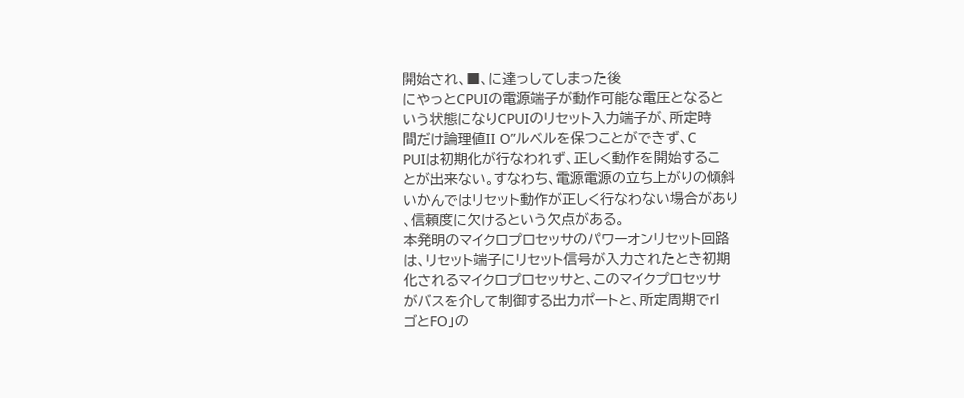開始され、■、に達っしてしまった後
にやっとCPUIの電源端子が動作可能な電圧となると
いう状態になりCPUIのリセット入力端子が、所定時
間だけ論理値II O”ルベルを保つことができず、C
PUIは初期化が行なわれず、正しく動作を開始するこ
とが出来ない。すなわち、電源電源の立ち上がりの傾斜
いかんではリセット動作が正しく行なわない場合があり
、信頼度に欠けるという欠点がある。
本発明のマイクロプロセッサのパワーオンリセット回路
は、リセット端子にリセット信号が入力されたとき初期
化されるマイクロプロセッサと、このマイクプロセッサ
がバスを介して制御する出力ポートと、所定周期でrl
ゴとFO」の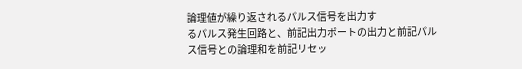論理値が繰り返されるパルス信号を出力す
るパルス発生回路と、前記出力ポートの出力と前記パル
ス信号との論理和を前記リセッ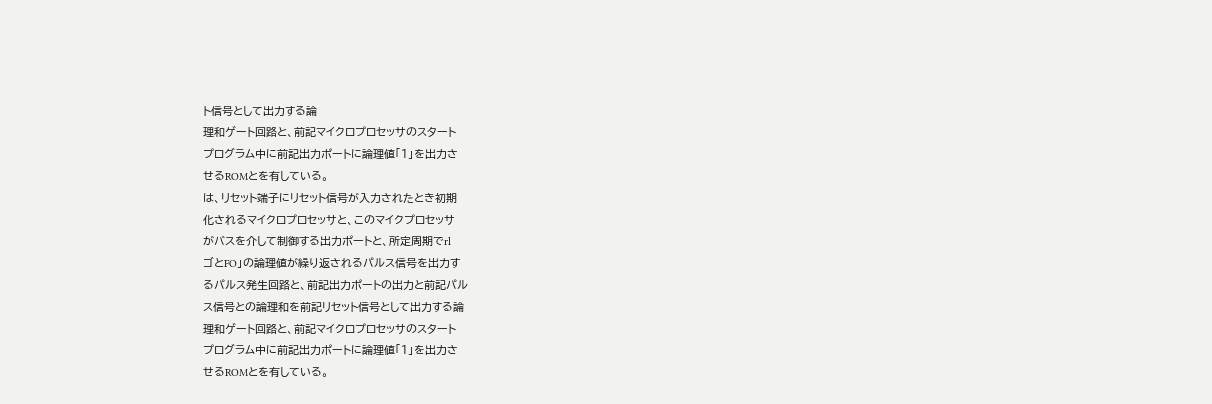ト信号として出力する論
理和ゲート回路と、前記マイクロプロセッサのスタート
プログラム中に前記出力ポートに論理値「1」を出力さ
せるROMとを有している。
は、リセット端子にリセット信号が入力されたとき初期
化されるマイクロプロセッサと、このマイクプロセッサ
がバスを介して制御する出力ポートと、所定周期でrl
ゴとFO」の論理値が繰り返されるパルス信号を出力す
るパルス発生回路と、前記出力ポートの出力と前記パル
ス信号との論理和を前記リセット信号として出力する論
理和ゲート回路と、前記マイクロプロセッサのスタート
プログラム中に前記出力ポートに論理値「1」を出力さ
せるROMとを有している。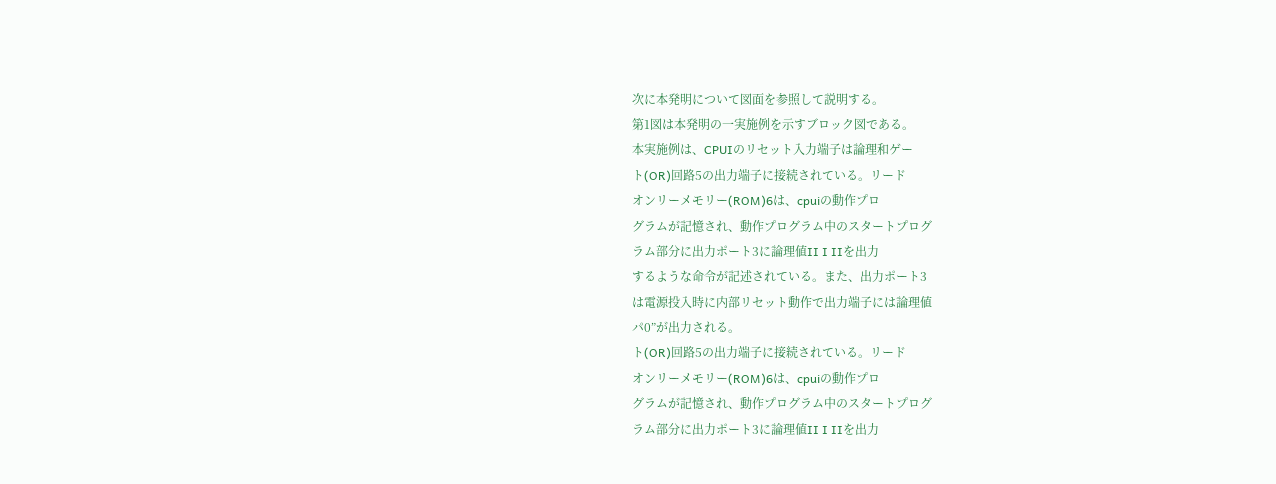次に本発明について図面を参照して説明する。
第1図は本発明の一実施例を示すブロック図である。
本実施例は、CPUIのリセット入力端子は論理和ゲー
ト(OR)回路5の出力端子に接続されている。リード
オンリーメモリー(ROM)6は、cpuiの動作プロ
グラムが記憶され、動作プログラム中のスタートプログ
ラム部分に出力ポート3に論理値II I IIを出力
するような命令が記述されている。また、出力ポート3
は電源投入時に内部リセット動作で出力端子には論理値
パ0”が出力される。
ト(OR)回路5の出力端子に接続されている。リード
オンリーメモリー(ROM)6は、cpuiの動作プロ
グラムが記憶され、動作プログラム中のスタートプログ
ラム部分に出力ポート3に論理値II I IIを出力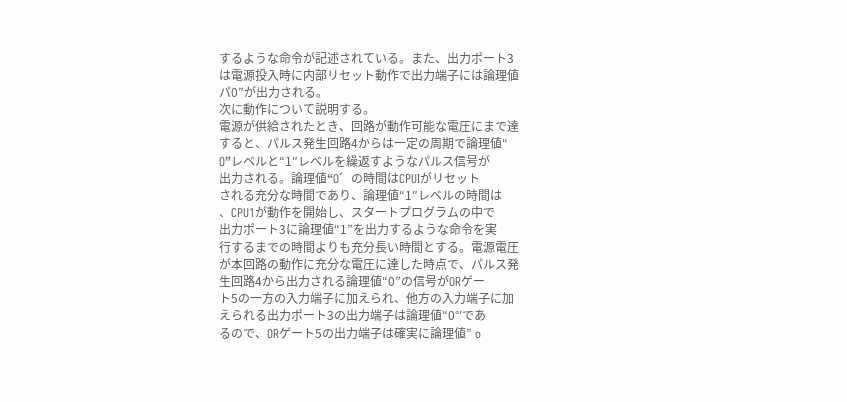するような命令が記述されている。また、出力ポート3
は電源投入時に内部リセット動作で出力端子には論理値
パ0”が出力される。
次に動作について説明する。
電源が供給されたとき、回路が動作可能な電圧にまで達
すると、パルス発生回路4からは一定の周期で論理値“
O”レベルと“1″レベルを繰返すようなパルス信号が
出力される。論理値“O゛の時間はCPUIがリセット
される充分な時間であり、論理値“1″レベルの時間は
、CPU1が動作を開始し、スタートプログラムの中で
出力ポート3に論理値“1”を出力するような命令を実
行するまでの時間よりも充分長い時間とする。電源電圧
が本回路の動作に充分な電圧に達した時点で、パルス発
生回路4から出力される論理値“0”の信号がORゲー
ト5の一方の入力端子に加えられ、他方の入力端子に加
えられる出力ポート3の出力端子は論理値“0°′であ
るので、ORゲート5の出力端子は確実に論理値” o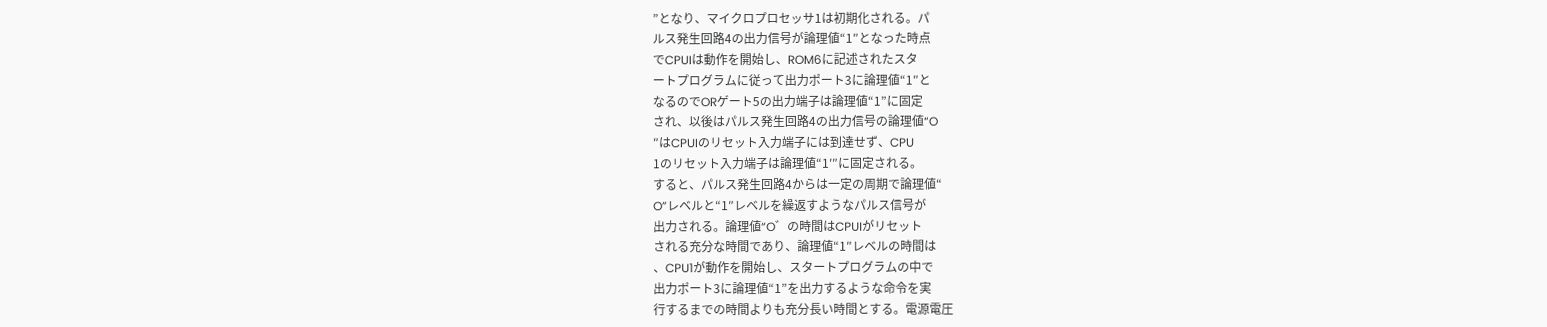”となり、マイクロプロセッサ1は初期化される。パ
ルス発生回路4の出力信号が論理値“1″となった時点
でCPUIは動作を開始し、ROM6に記述されたスタ
ートプログラムに従って出力ポート3に論理値“1″と
なるのでORゲート5の出力端子は論理値“1”に固定
され、以後はパルス発生回路4の出力信号の論理値“O
″はCPUIのリセット入力端子には到達せず、CPU
1のリセット入力端子は論理値“1′″に固定される。
すると、パルス発生回路4からは一定の周期で論理値“
O”レベルと“1″レベルを繰返すようなパルス信号が
出力される。論理値“O゛の時間はCPUIがリセット
される充分な時間であり、論理値“1″レベルの時間は
、CPU1が動作を開始し、スタートプログラムの中で
出力ポート3に論理値“1”を出力するような命令を実
行するまでの時間よりも充分長い時間とする。電源電圧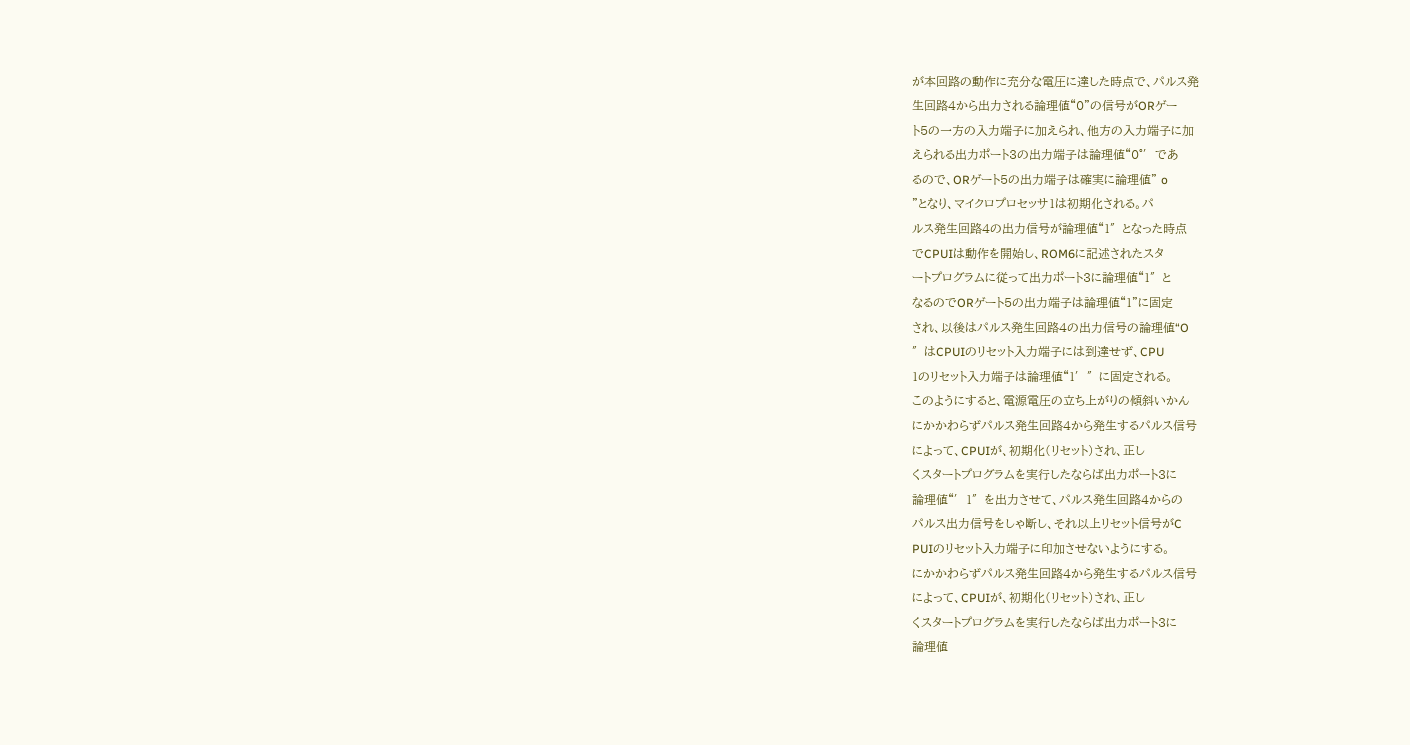が本回路の動作に充分な電圧に達した時点で、パルス発
生回路4から出力される論理値“0”の信号がORゲー
ト5の一方の入力端子に加えられ、他方の入力端子に加
えられる出力ポート3の出力端子は論理値“0°′であ
るので、ORゲート5の出力端子は確実に論理値” o
”となり、マイクロプロセッサ1は初期化される。パ
ルス発生回路4の出力信号が論理値“1″となった時点
でCPUIは動作を開始し、ROM6に記述されたスタ
ートプログラムに従って出力ポート3に論理値“1″と
なるのでORゲート5の出力端子は論理値“1”に固定
され、以後はパルス発生回路4の出力信号の論理値“O
″はCPUIのリセット入力端子には到達せず、CPU
1のリセット入力端子は論理値“1′″に固定される。
このようにすると、電源電圧の立ち上がりの傾斜いかん
にかかわらずパルス発生回路4から発生するパルス信号
によって、CPUIが、初期化(リセット)され、正し
くスタートプログラムを実行したならば出力ポート3に
論理値“′1″を出力させて、パルス発生回路4からの
パルス出力信号をしゃ断し、それ以上リセット信号がC
PUIのリセット入力端子に印加させないようにする。
にかかわらずパルス発生回路4から発生するパルス信号
によって、CPUIが、初期化(リセット)され、正し
くスタートプログラムを実行したならば出力ポート3に
論理値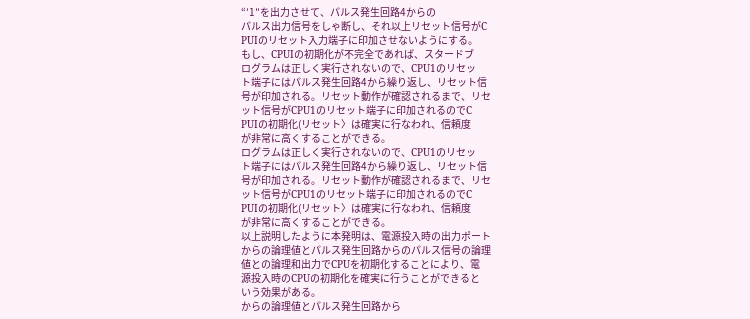“′1″を出力させて、パルス発生回路4からの
パルス出力信号をしゃ断し、それ以上リセット信号がC
PUIのリセット入力端子に印加させないようにする。
もし、CPUIの初期化が不完全であれば、スタードブ
ログラムは正しく実行されないので、CPU1のリセッ
ト端子にはパルス発生回路4から繰り返し、リセット信
号が印加される。リセット動作が確認されるまで、リセ
ット信号がCPU1のリセット端子に印加されるのでC
PUIの初期化(リセット〉は確実に行なわれ、信頼度
が非常に高くすることができる。
ログラムは正しく実行されないので、CPU1のリセッ
ト端子にはパルス発生回路4から繰り返し、リセット信
号が印加される。リセット動作が確認されるまで、リセ
ット信号がCPU1のリセット端子に印加されるのでC
PUIの初期化(リセット〉は確実に行なわれ、信頼度
が非常に高くすることができる。
以上説明したように本発明は、電源投入時の出力ポート
からの論理値とパルス発生回路からのパルス信号の論理
値との論理和出力でCPUを初期化することにより、電
源投入時のCPUの初期化を確実に行うことができると
いう効果がある。
からの論理値とパルス発生回路から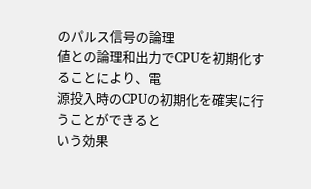のパルス信号の論理
値との論理和出力でCPUを初期化することにより、電
源投入時のCPUの初期化を確実に行うことができると
いう効果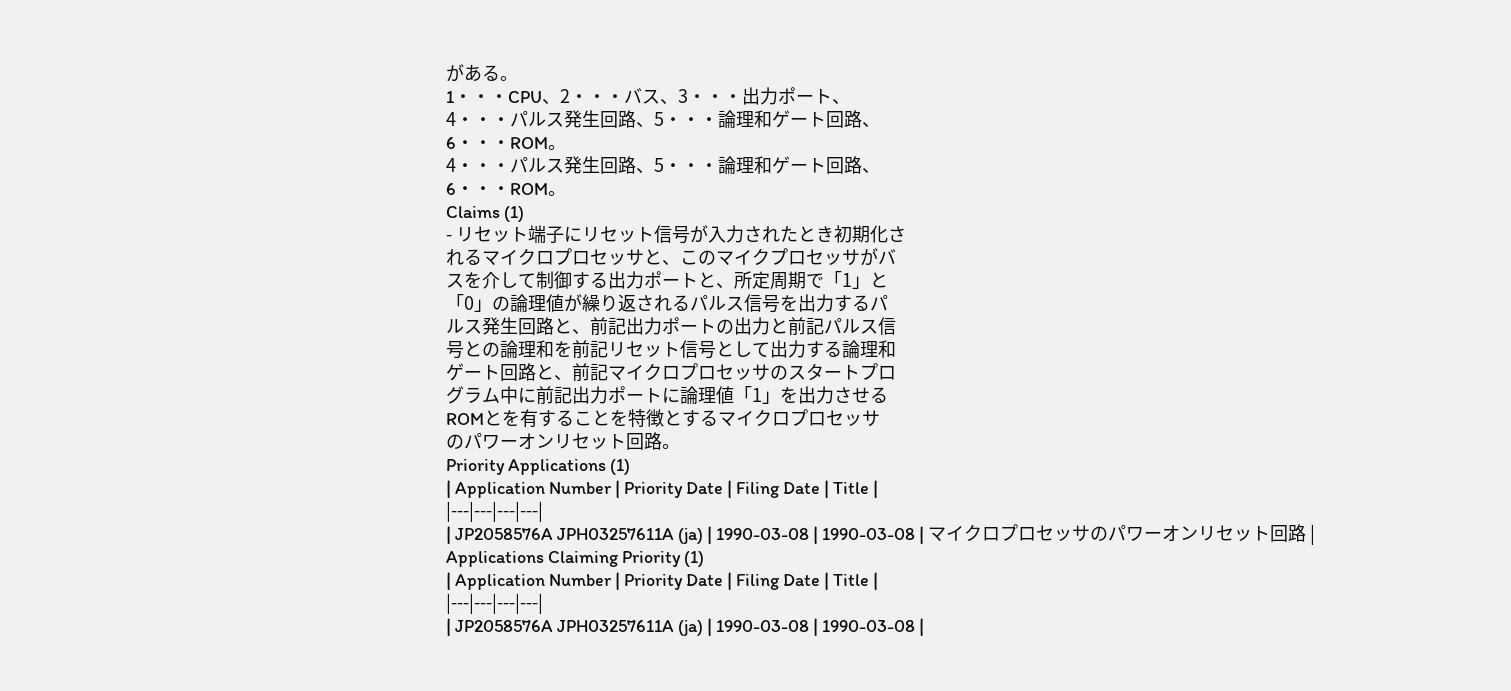がある。
1・・・CPU、2・・・バス、3・・・出力ポート、
4・・・パルス発生回路、5・・・論理和ゲート回路、
6・・・ROM。
4・・・パルス発生回路、5・・・論理和ゲート回路、
6・・・ROM。
Claims (1)
- リセット端子にリセット信号が入力されたとき初期化さ
れるマイクロプロセッサと、このマイクプロセッサがバ
スを介して制御する出力ポートと、所定周期で「1」と
「0」の論理値が繰り返されるパルス信号を出力するパ
ルス発生回路と、前記出力ポートの出力と前記パルス信
号との論理和を前記リセット信号として出力する論理和
ゲート回路と、前記マイクロプロセッサのスタートプロ
グラム中に前記出力ポートに論理値「1」を出力させる
ROMとを有することを特徴とするマイクロプロセッサ
のパワーオンリセット回路。
Priority Applications (1)
| Application Number | Priority Date | Filing Date | Title |
|---|---|---|---|
| JP2058576A JPH03257611A (ja) | 1990-03-08 | 1990-03-08 | マイクロプロセッサのパワーオンリセット回路 |
Applications Claiming Priority (1)
| Application Number | Priority Date | Filing Date | Title |
|---|---|---|---|
| JP2058576A JPH03257611A (ja) | 1990-03-08 | 1990-03-08 |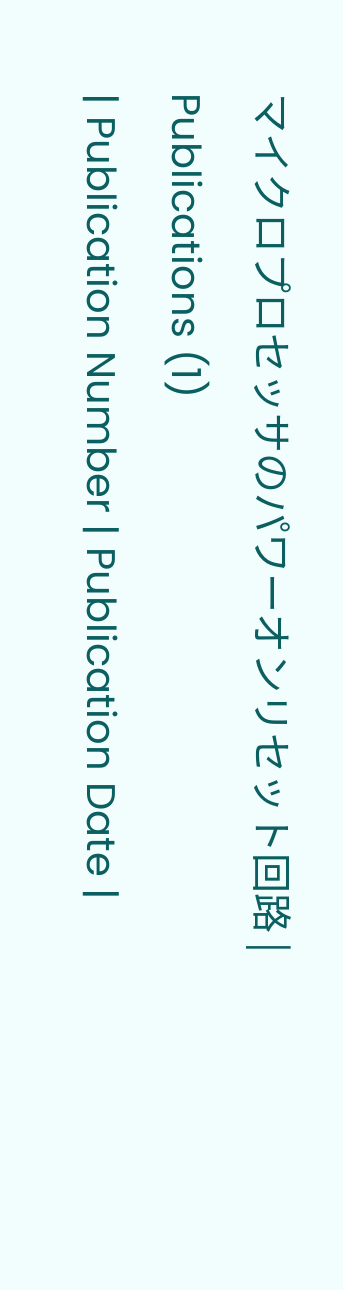マイクロプロセッサのパワーオンリセット回路 |
Publications (1)
| Publication Number | Publication Date |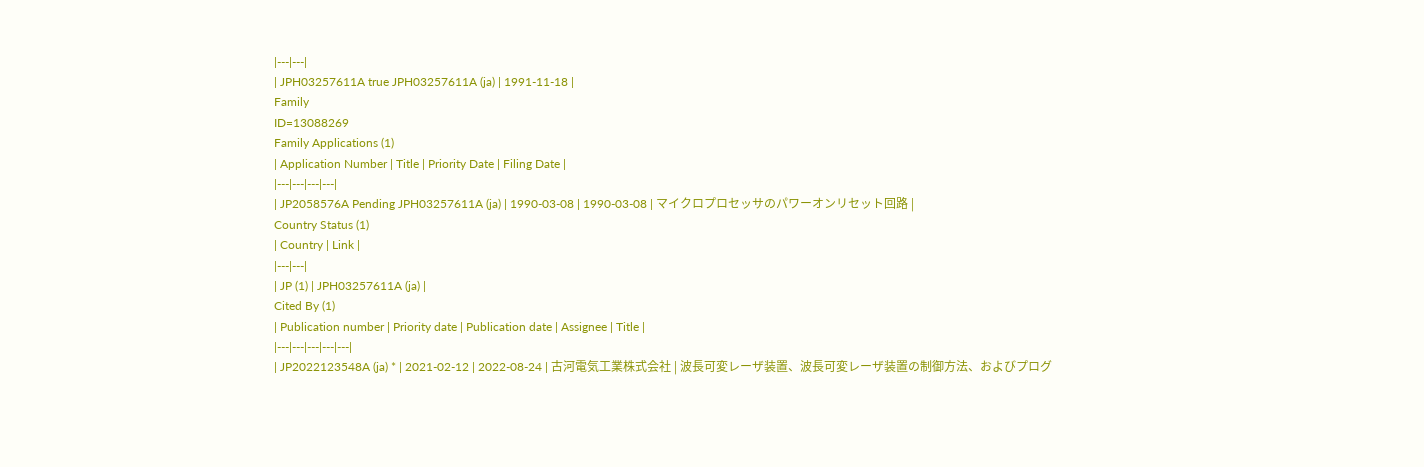|---|---|
| JPH03257611A true JPH03257611A (ja) | 1991-11-18 |
Family
ID=13088269
Family Applications (1)
| Application Number | Title | Priority Date | Filing Date |
|---|---|---|---|
| JP2058576A Pending JPH03257611A (ja) | 1990-03-08 | 1990-03-08 | マイクロプロセッサのパワーオンリセット回路 |
Country Status (1)
| Country | Link |
|---|---|
| JP (1) | JPH03257611A (ja) |
Cited By (1)
| Publication number | Priority date | Publication date | Assignee | Title |
|---|---|---|---|---|
| JP2022123548A (ja) * | 2021-02-12 | 2022-08-24 | 古河電気工業株式会社 | 波長可変レーザ装置、波長可変レーザ装置の制御方法、およびプログ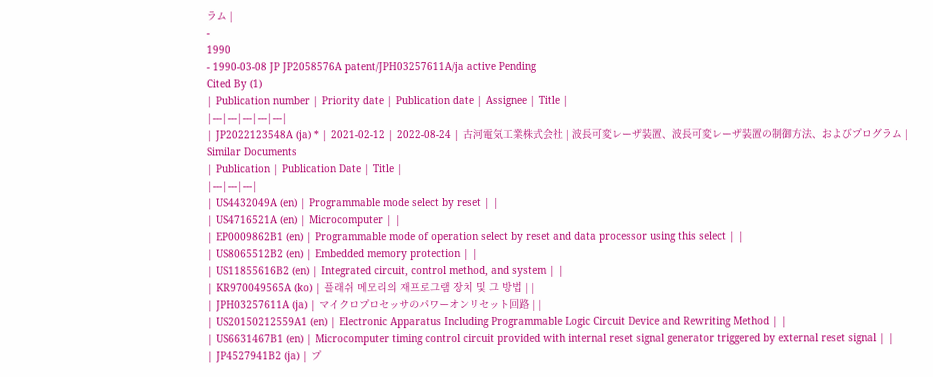ラム |
-
1990
- 1990-03-08 JP JP2058576A patent/JPH03257611A/ja active Pending
Cited By (1)
| Publication number | Priority date | Publication date | Assignee | Title |
|---|---|---|---|---|
| JP2022123548A (ja) * | 2021-02-12 | 2022-08-24 | 古河電気工業株式会社 | 波長可変レーザ装置、波長可変レーザ装置の制御方法、およびプログラム |
Similar Documents
| Publication | Publication Date | Title |
|---|---|---|
| US4432049A (en) | Programmable mode select by reset | |
| US4716521A (en) | Microcomputer | |
| EP0009862B1 (en) | Programmable mode of operation select by reset and data processor using this select | |
| US8065512B2 (en) | Embedded memory protection | |
| US11855616B2 (en) | Integrated circuit, control method, and system | |
| KR970049565A (ko) | 플래쉬 메모리의 재프로그램 장치 및 그 방법 | |
| JPH03257611A (ja) | マイクロプロセッサのパワーオンリセット回路 | |
| US20150212559A1 (en) | Electronic Apparatus Including Programmable Logic Circuit Device and Rewriting Method | |
| US6631467B1 (en) | Microcomputer timing control circuit provided with internal reset signal generator triggered by external reset signal | |
| JP4527941B2 (ja) | プ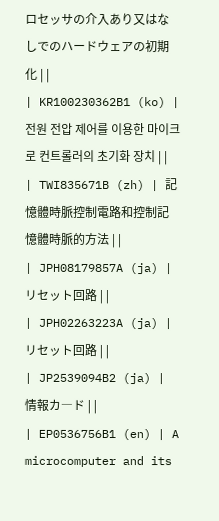ロセッサの介入あり又はなしでのハードウェアの初期化 | |
| KR100230362B1 (ko) | 전원 전압 제어를 이용한 마이크로 컨트롤러의 초기화 장치 | |
| TWI835671B (zh) | 記憶體時脈控制電路和控制記憶體時脈的方法 | |
| JPH08179857A (ja) | リセット回路 | |
| JPH02263223A (ja) | リセット回路 | |
| JP2539094B2 (ja) | 情報カ―ド | |
| EP0536756B1 (en) | A microcomputer and its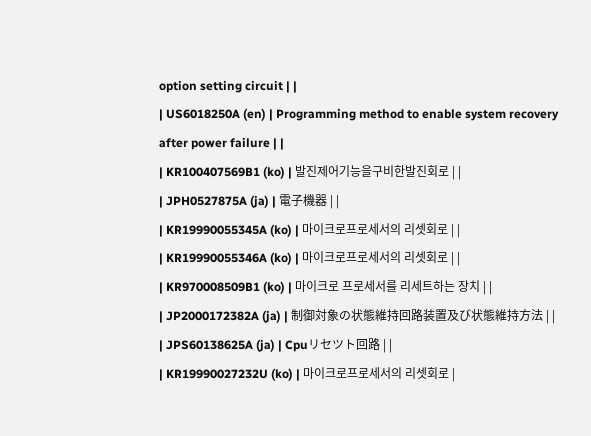option setting circuit | |
| US6018250A (en) | Programming method to enable system recovery after power failure | |
| KR100407569B1 (ko) | 발진제어기능을구비한발진회로 | |
| JPH0527875A (ja) | 電子機器 | |
| KR19990055345A (ko) | 마이크로프로세서의 리셋회로 | |
| KR19990055346A (ko) | 마이크로프로세서의 리셋회로 | |
| KR970008509B1 (ko) | 마이크로 프로세서를 리세트하는 장치 | |
| JP2000172382A (ja) | 制御対象の状態維持回路装置及び状態維持方法 | |
| JPS60138625A (ja) | Cpuリセツト回路 | |
| KR19990027232U (ko) | 마이크로프로세서의 리셋회로 |